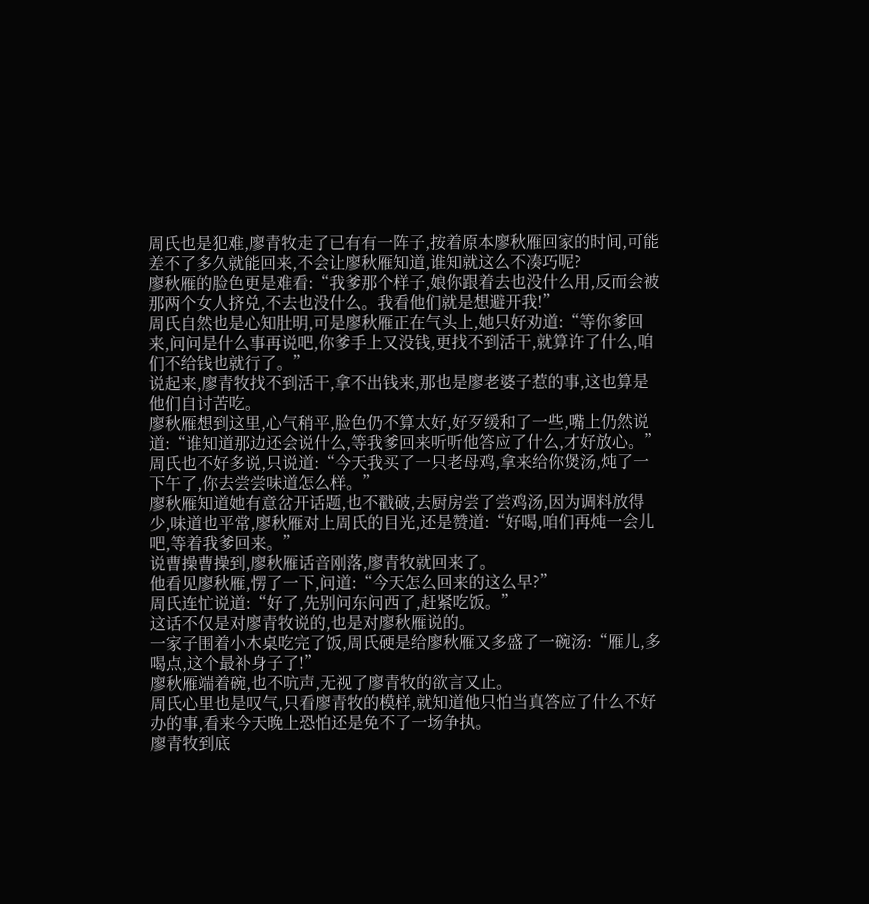周氏也是犯难,廖青牧走了已有有一阵子,按着原本廖秋雁回家的时间,可能差不了多久就能回来,不会让廖秋雁知道,谁知就这么不凑巧呢?
廖秋雁的脸色更是难看:“我爹那个样子,娘你跟着去也没什么用,反而会被那两个女人挤兑,不去也没什么。我看他们就是想避开我!”
周氏自然也是心知肚明,可是廖秋雁正在气头上,她只好劝道:“等你爹回来,问问是什么事再说吧,你爹手上又没钱,更找不到活干,就算许了什么,咱们不给钱也就行了。”
说起来,廖青牧找不到活干,拿不出钱来,那也是廖老婆子惹的事,这也算是他们自讨苦吃。
廖秋雁想到这里,心气稍平,脸色仍不算太好,好歹缓和了一些,嘴上仍然说道:“谁知道那边还会说什么,等我爹回来听听他答应了什么,才好放心。”
周氏也不好多说,只说道:“今天我买了一只老母鸡,拿来给你煲汤,炖了一下午了,你去尝尝味道怎么样。”
廖秋雁知道她有意岔开话题,也不戳破,去厨房尝了尝鸡汤,因为调料放得少,味道也平常,廖秋雁对上周氏的目光,还是赞道:“好喝,咱们再炖一会儿吧,等着我爹回来。”
说曹操曹操到,廖秋雁话音刚落,廖青牧就回来了。
他看见廖秋雁,愣了一下,问道:“今天怎么回来的这么早?”
周氏连忙说道:“好了,先别问东问西了,赶紧吃饭。”
这话不仅是对廖青牧说的,也是对廖秋雁说的。
一家子围着小木桌吃完了饭,周氏硬是给廖秋雁又多盛了一碗汤:“雁儿,多喝点,这个最补身子了!”
廖秋雁端着碗,也不吭声,无视了廖青牧的欲言又止。
周氏心里也是叹气,只看廖青牧的模样,就知道他只怕当真答应了什么不好办的事,看来今天晚上恐怕还是免不了一场争执。
廖青牧到底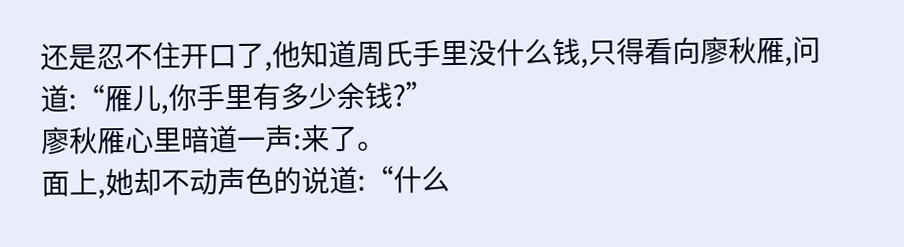还是忍不住开口了,他知道周氏手里没什么钱,只得看向廖秋雁,问道:“雁儿,你手里有多少余钱?”
廖秋雁心里暗道一声:来了。
面上,她却不动声色的说道:“什么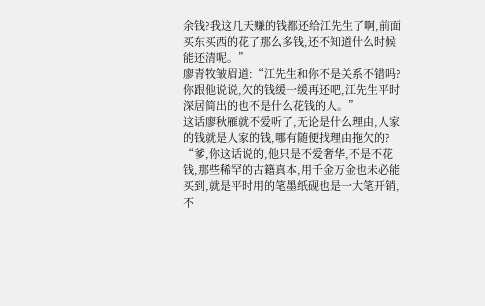余钱?我这几天赚的钱都还给江先生了啊,前面买东买西的花了那么多钱,还不知道什么时候能还清呢。”
廖青牧皱眉道:“江先生和你不是关系不错吗?你跟他说说,欠的钱缓一缓再还吧,江先生平时深居简出的也不是什么花钱的人。”
这话廖秋雁就不爱听了,无论是什么理由,人家的钱就是人家的钱,哪有随便找理由拖欠的?
“爹,你这话说的,他只是不爱奢华,不是不花钱,那些稀罕的古籍真本,用千金万金也未必能买到,就是平时用的笔墨纸砚也是一大笔开销,不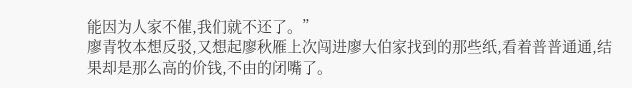能因为人家不催,我们就不还了。”
廖青牧本想反驳,又想起廖秋雁上次闯进廖大伯家找到的那些纸,看着普普通通,结果却是那么高的价钱,不由的闭嘴了。